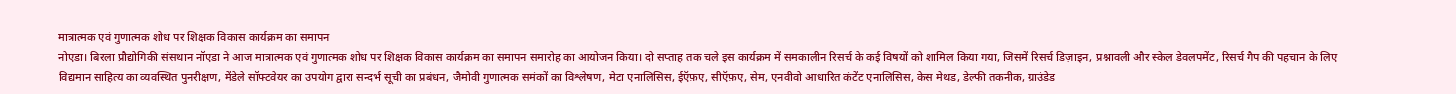मात्रात्मक एवं गुणात्मक शोध पर शिक्षक विकास कार्यक्रम का समापन
नोएडा। बिरला प्रौद्योगिकी संसथान नॉएडा ने आज मात्रात्मक एवं गुणात्मक शोध पर शिक्षक विकास कार्यक्रम का समापन समारोह का आयोजन किया। दो सप्ताह तक चले इस कार्यक्रम में समकालीन रिसर्च के कई विषयों को शामिल किया गया, जिसमें रिसर्च डिज़ाइन, प्रश्नावली और स्केल डेवलपमेंट, रिसर्च गैप की पहचान के लिए विद्यमान साहित्य का व्यवस्थित पुनरीक्षण, मेंडेले सॉफ्टवेयर का उपयोग द्वारा सन्दर्भ सूची का प्रबंधन, जैमोवी गुणात्मक समंकों का विश्लेषण, मेटा एनालिसिस, ईऍफ़ए, सीऍफ़ए, सेम, एनवीवो आधारित कंटेंट एनालिसिस, केस मेथड, डेल्फी तकनीक, ग्राउंडेड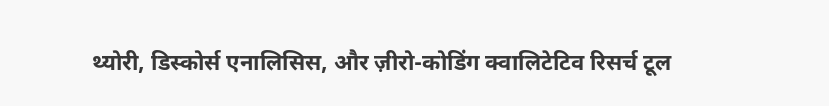थ्योरी, डिस्कोर्स एनालिसिस, और ज़ीरो-कोडिंग क्वालिटेटिव रिसर्च टूल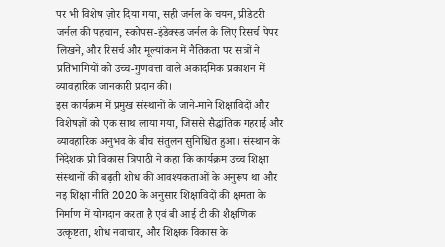पर भी विशेष ज़ोर दिया गया, सही जर्नल के चयन, प्रीडेटरी जर्नल की पहचान, स्कोपस-इंडेक्स्ड जर्नल के लिए रिसर्च पेपर लिखने, और रिसर्च और मूल्यांकन में नैतिकता पर सत्रों ने प्रतिभागियों को उच्च-गुणवत्ता वाले अकादमिक प्रकाशन में व्यावहारिक जानकारी प्रदान की।
इस कार्यक्रम में प्रमुख संस्थानों के जाने-माने शिक्षाविदों और विशेषज्ञों को एक साथ लाया गया, जिससे सैद्धांतिक गहराई और व्यावहारिक अनुभव के बीच संतुलन सुनिश्चित हुआ। संस्थान के निदेशक प्रो विकास त्रिपाठी ने कहा कि कार्यक्रम उच्च शिक्षा संस्थानों की बढ़ती शोध की आवश्यकताओं के अनुरूप था और नइ शिक्षा नीति 2020 के अनुसार शिक्षाविदों की क्षमता के निर्माण में योगदान करता है एवं बी आई टी की शैक्षणिक उत्कृष्टता, शोध नवाचार, और शिक्षक विकास के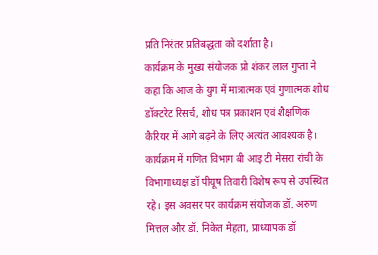प्रति निरंतर प्रतिबद्धता को दर्शाता है।
कार्यक्रम के मुख्य संयोजक प्रो शंकर लाल गुप्ता ने कहा कि आज के युग में मात्रात्मक एवं गुणात्मक शोध डॉक्टरेट रिसर्च, शोध पत्र प्रकाशन एवं शैक्षणिक कैरियर में आगे बढ़ने के लिए अत्यंत आवश्यक है।
कार्यक्रम में गणित विभाग बी आइ टी मेसरा रांची के विभागाध्यक्ष डॉ पीयूष तिवारी विशेष रूप से उपस्थित रहे। इस अवसर पर कार्यक्रम संयोजक डॉ. अरुण मित्तल और डॉ. निकेत मेहता, प्राध्यापक डॉ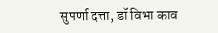सुपर्णा दत्ता, डॉ विभा काव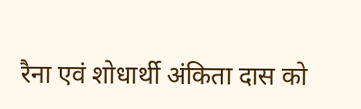रैना एवं शोधार्थी अंकिता दास को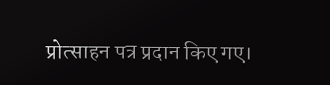प्रोत्साहन पत्र प्रदान किए गए।